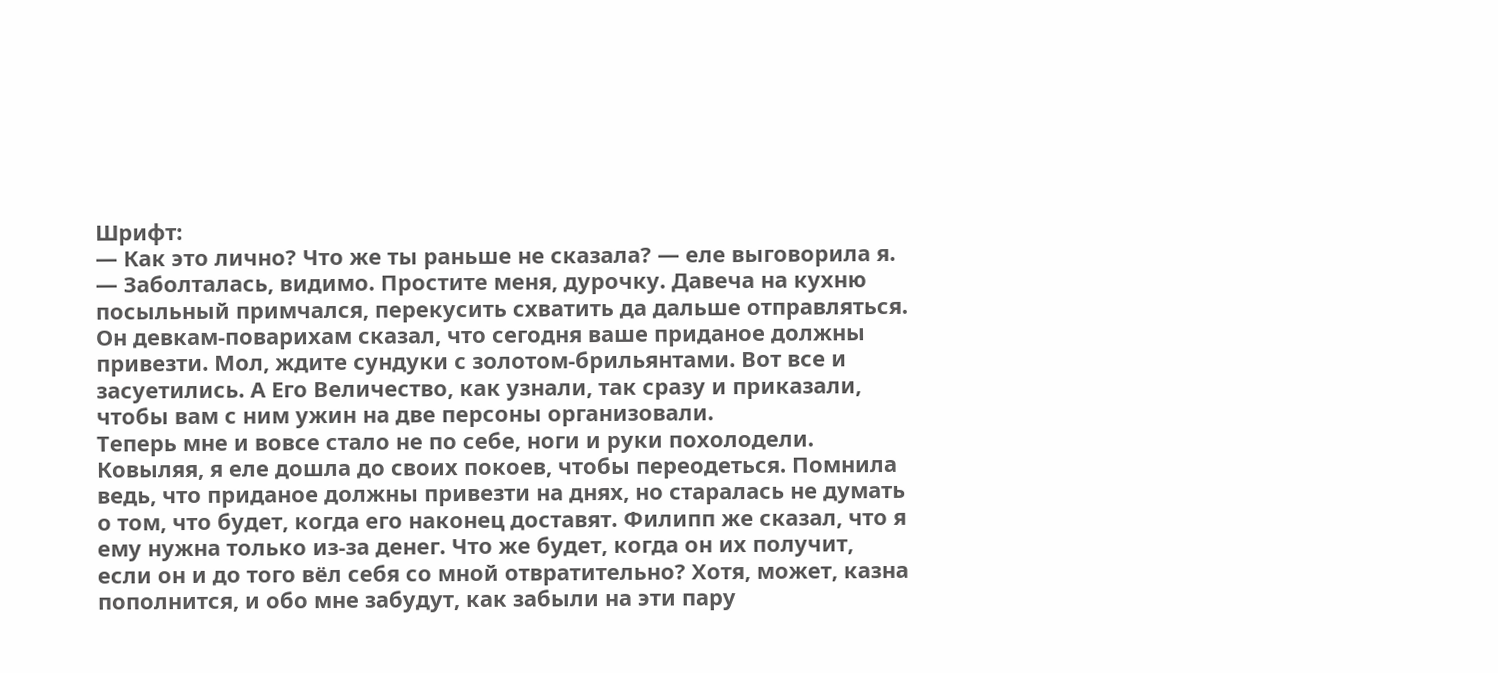Шрифт:
— Как это лично? Что же ты раньше не сказала? — еле выговорила я.
— Заболталась, видимо. Простите меня, дурочку. Давеча на кухню посыльный примчался, перекусить схватить да дальше отправляться. Он девкам-поварихам сказал, что сегодня ваше приданое должны привезти. Мол, ждите сундуки с золотом-брильянтами. Вот все и засуетились. А Его Величество, как узнали, так сразу и приказали, чтобы вам с ним ужин на две персоны организовали.
Теперь мне и вовсе стало не по себе, ноги и руки похолодели. Ковыляя, я еле дошла до своих покоев, чтобы переодеться. Помнила ведь, что приданое должны привезти на днях, но старалась не думать о том, что будет, когда его наконец доставят. Филипп же сказал, что я ему нужна только из-за денег. Что же будет, когда он их получит, если он и до того вёл себя со мной отвратительно? Хотя, может, казна пополнится, и обо мне забудут, как забыли на эти пару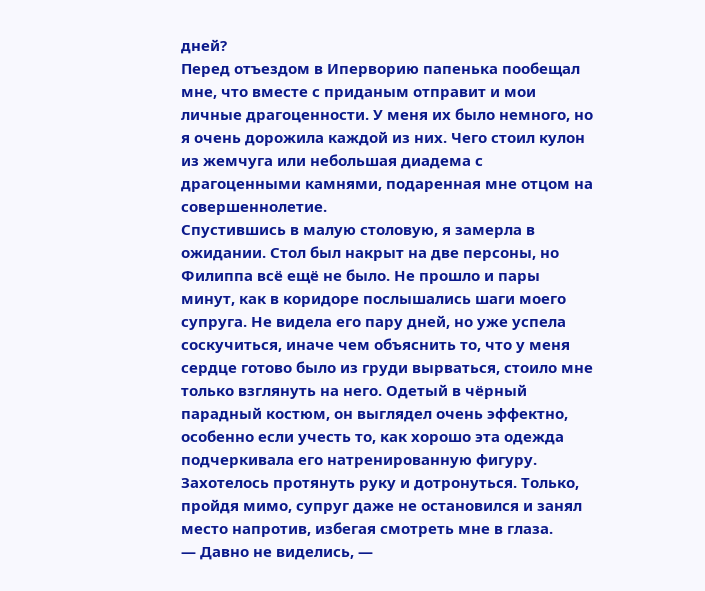дней?
Перед отъездом в Иперворию папенька пообещал мне, что вместе с приданым отправит и мои личные драгоценности. У меня их было немного, но я очень дорожила каждой из них. Чего стоил кулон из жемчуга или небольшая диадема с драгоценными камнями, подаренная мне отцом на совершеннолетие.
Спустившись в малую столовую, я замерла в ожидании. Стол был накрыт на две персоны, но Филиппа всё ещё не было. Не прошло и пары минут, как в коридоре послышались шаги моего супруга. Не видела его пару дней, но уже успела соскучиться, иначе чем объяснить то, что у меня сердце готово было из груди вырваться, стоило мне только взглянуть на него. Одетый в чёрный парадный костюм, он выглядел очень эффектно, особенно если учесть то, как хорошо эта одежда подчеркивала его натренированную фигуру. Захотелось протянуть руку и дотронуться. Только, пройдя мимо, супруг даже не остановился и занял место напротив, избегая смотреть мне в глаза.
— Давно не виделись, —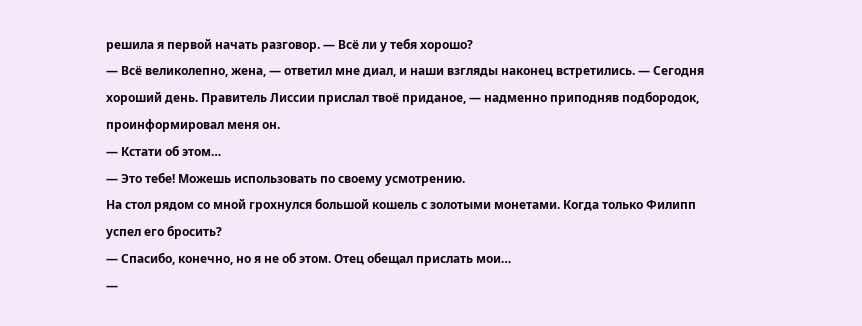решила я первой начать разговор. — Всё ли у тебя хорошо?
— Всё великолепно, жена, — ответил мне диал, и наши взгляды наконец встретились. — Сегодня хороший день. Правитель Лиссии прислал твоё приданое, — надменно приподняв подбородок, проинформировал меня он.
— Кстати об этом…
— Это тебе! Можешь использовать по своему усмотрению.
На стол рядом со мной грохнулся большой кошель с золотыми монетами. Когда только Филипп успел его бросить?
— Спасибо, конечно, но я не об этом. Отец обещал прислать мои…
—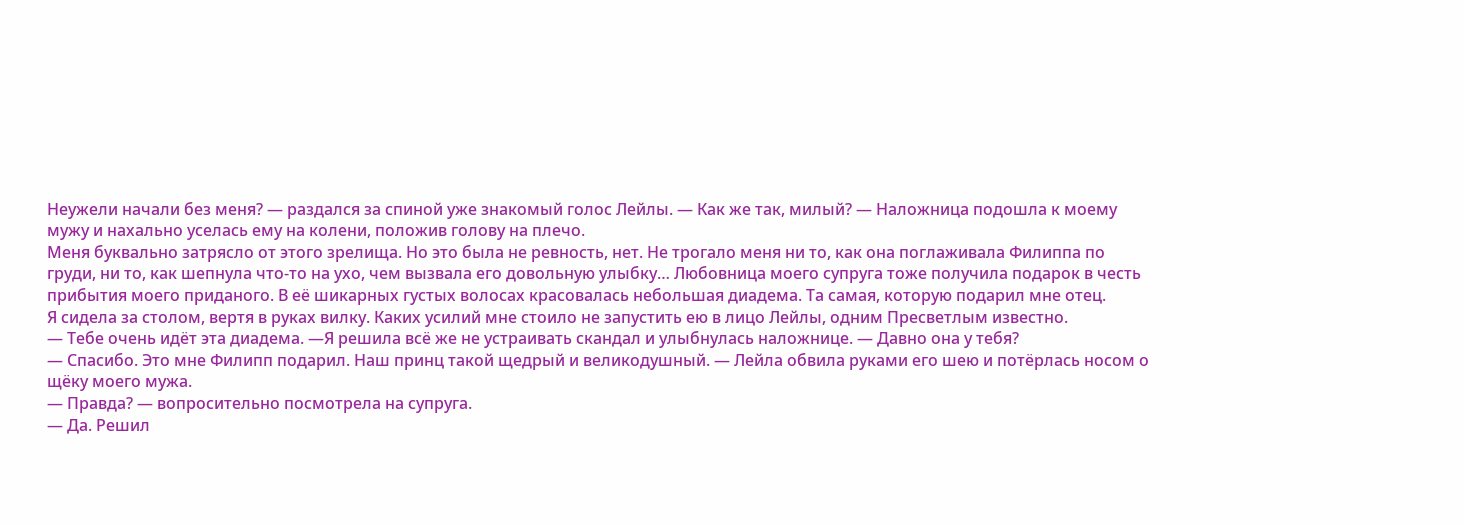Неужели начали без меня? — раздался за спиной уже знакомый голос Лейлы. — Как же так, милый? — Наложница подошла к моему мужу и нахально уселась ему на колени, положив голову на плечо.
Меня буквально затрясло от этого зрелища. Но это была не ревность, нет. Не трогало меня ни то, как она поглаживала Филиппа по груди, ни то, как шепнула что-то на ухо, чем вызвала его довольную улыбку… Любовница моего супруга тоже получила подарок в честь прибытия моего приданого. В её шикарных густых волосах красовалась небольшая диадема. Та самая, которую подарил мне отец.
Я сидела за столом, вертя в руках вилку. Каких усилий мне стоило не запустить ею в лицо Лейлы, одним Пресветлым известно.
— Тебе очень идёт эта диадема. —Я решила всё же не устраивать скандал и улыбнулась наложнице. — Давно она у тебя?
— Спасибо. Это мне Филипп подарил. Наш принц такой щедрый и великодушный. — Лейла обвила руками его шею и потёрлась носом о щёку моего мужа.
— Правда? — вопросительно посмотрела на супруга.
— Да. Решил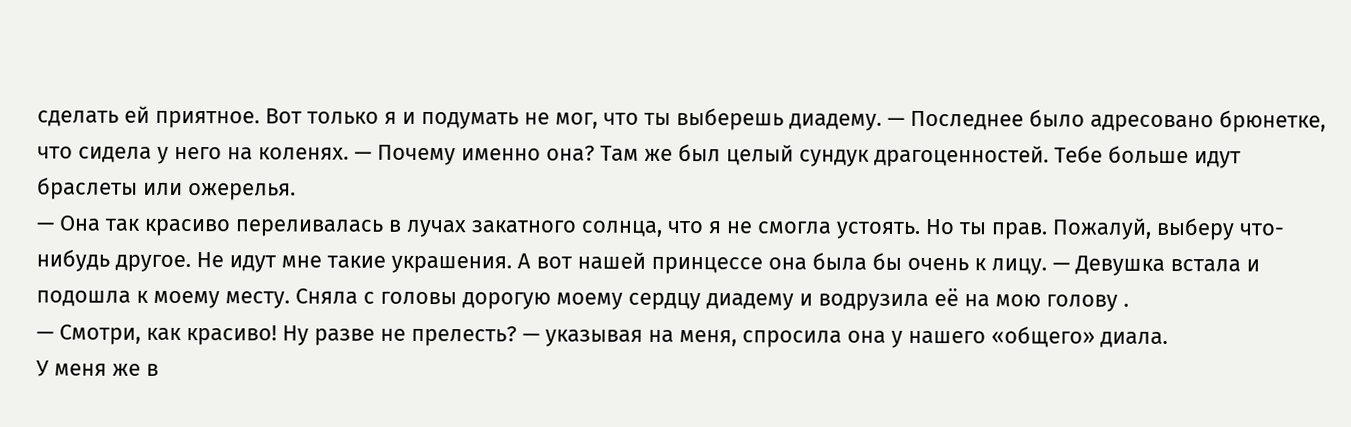сделать ей приятное. Вот только я и подумать не мог, что ты выберешь диадему. — Последнее было адресовано брюнетке, что сидела у него на коленях. — Почему именно она? Там же был целый сундук драгоценностей. Тебе больше идут браслеты или ожерелья.
— Она так красиво переливалась в лучах закатного солнца, что я не смогла устоять. Но ты прав. Пожалуй, выберу что-нибудь другое. Не идут мне такие украшения. А вот нашей принцессе она была бы очень к лицу. — Девушка встала и подошла к моему месту. Сняла с головы дорогую моему сердцу диадему и водрузила её на мою голову .
— Смотри, как красиво! Ну разве не прелесть? — указывая на меня, спросила она у нашего «общего» диала.
У меня же в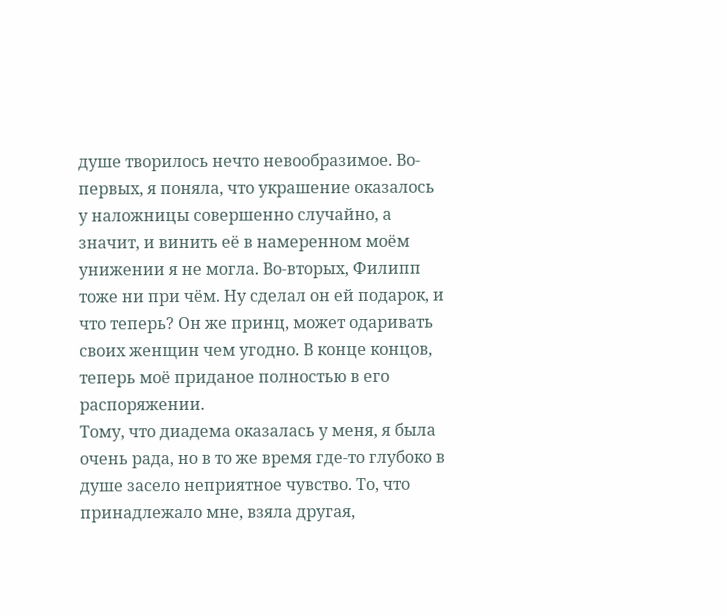душе творилось нечто невообразимое. Во-первых, я поняла, что украшение оказалось у наложницы совершенно случайно, а значит, и винить её в намеренном моём унижении я не могла. Во-вторых, Филипп тоже ни при чём. Ну сделал он ей подарок, и что теперь? Он же принц, может одаривать своих женщин чем угодно. В конце концов, теперь моё приданое полностью в его распоряжении.
Тому, что диадема оказалась у меня, я была очень рада, но в то же время где-то глубоко в душе засело неприятное чувство. То, что принадлежало мне, взяла другая,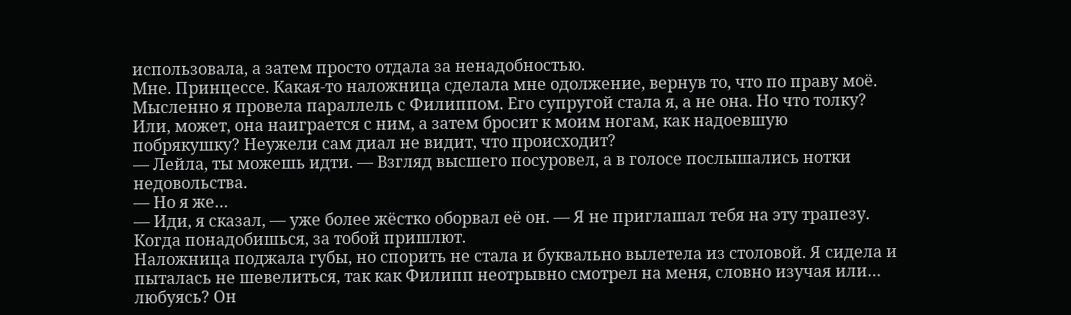использовала, а затем просто отдала за ненадобностью.
Мне. Принцессе. Какая-то наложница сделала мне одолжение, вернув то, что по праву моё.
Мысленно я провела параллель с Филиппом. Его супругой стала я, а не она. Но что толку? Или, может, она наиграется с ним, а затем бросит к моим ногам, как надоевшую побрякушку? Неужели сам диал не видит, что происходит?
— Лейла, ты можешь идти. — Взгляд высшего посуровел, а в голосе послышались нотки недовольства.
— Но я же…
— Иди, я сказал, — уже более жёстко оборвал её он. — Я не приглашал тебя на эту трапезу. Когда понадобишься, за тобой пришлют.
Наложница поджала губы, но спорить не стала и буквально вылетела из столовой. Я сидела и пыталась не шевелиться, так как Филипп неотрывно смотрел на меня, словно изучая или… любуясь? Он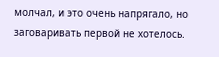молчал, и это очень напрягало, но заговаривать первой не хотелось.